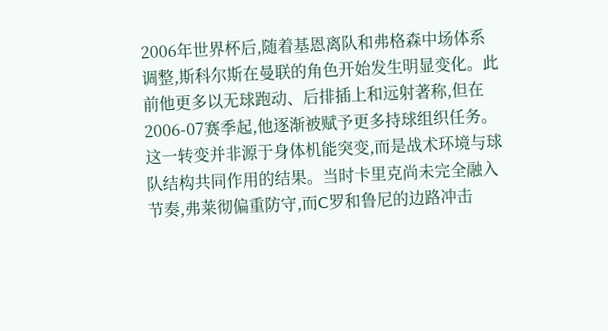2006年世界杯后,随着基恩离队和弗格森中场体系调整,斯科尔斯在曼联的角色开始发生明显变化。此前他更多以无球跑动、后排插上和远射著称,但在2006-07赛季起,他逐渐被赋予更多持球组织任务。这一转变并非源于身体机能突变,而是战术环境与球队结构共同作用的结果。当时卡里克尚未完全融入节奏,弗莱彻偏重防守,而C罗和鲁尼的边路冲击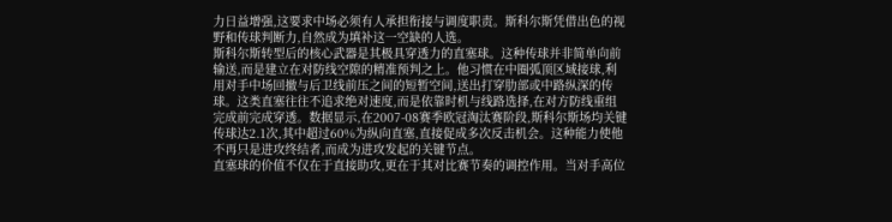力日益增强,这要求中场必须有人承担衔接与调度职责。斯科尔斯凭借出色的视野和传球判断力,自然成为填补这一空缺的人选。
斯科尔斯转型后的核心武器是其极具穿透力的直塞球。这种传球并非简单向前输送,而是建立在对防线空隙的精准预判之上。他习惯在中圈弧顶区域接球,利用对手中场回撤与后卫线前压之间的短暂空间,送出打穿肋部或中路纵深的传球。这类直塞往往不追求绝对速度,而是依靠时机与线路选择,在对方防线重组完成前完成穿透。数据显示,在2007-08赛季欧冠淘汰赛阶段,斯科尔斯场均关键传球达2.1次,其中超过60%为纵向直塞,直接促成多次反击机会。这种能力使他不再只是进攻终结者,而成为进攻发起的关键节点。
直塞球的价值不仅在于直接助攻,更在于其对比赛节奏的调控作用。当对手高位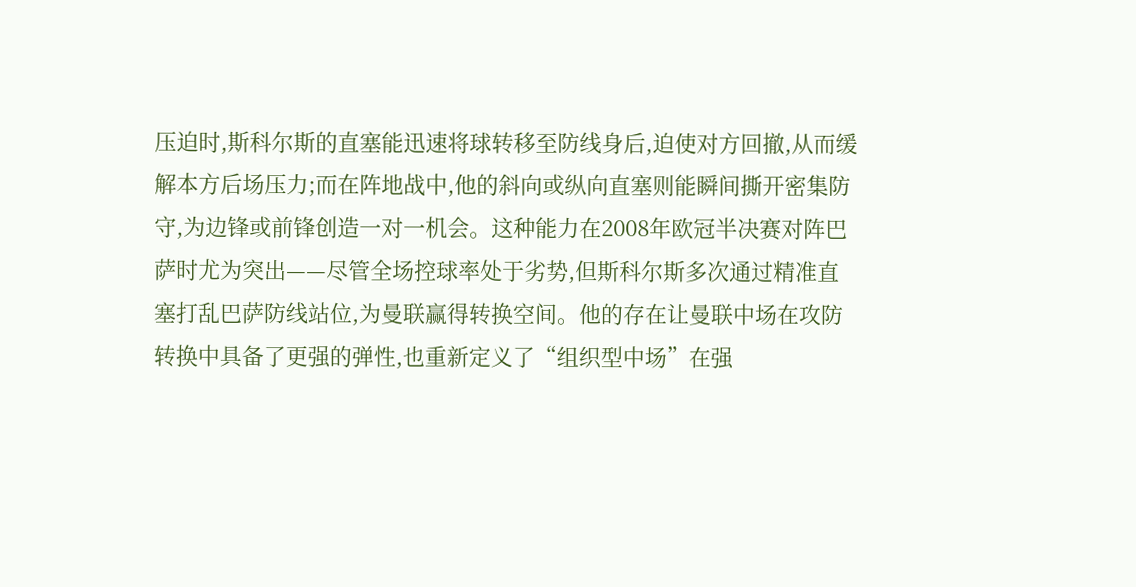压迫时,斯科尔斯的直塞能迅速将球转移至防线身后,迫使对方回撤,从而缓解本方后场压力;而在阵地战中,他的斜向或纵向直塞则能瞬间撕开密集防守,为边锋或前锋创造一对一机会。这种能力在2008年欧冠半决赛对阵巴萨时尤为突出——尽管全场控球率处于劣势,但斯科尔斯多次通过精准直塞打乱巴萨防线站位,为曼联赢得转换空间。他的存在让曼联中场在攻防转换中具备了更强的弹性,也重新定义了“组织型中场”在强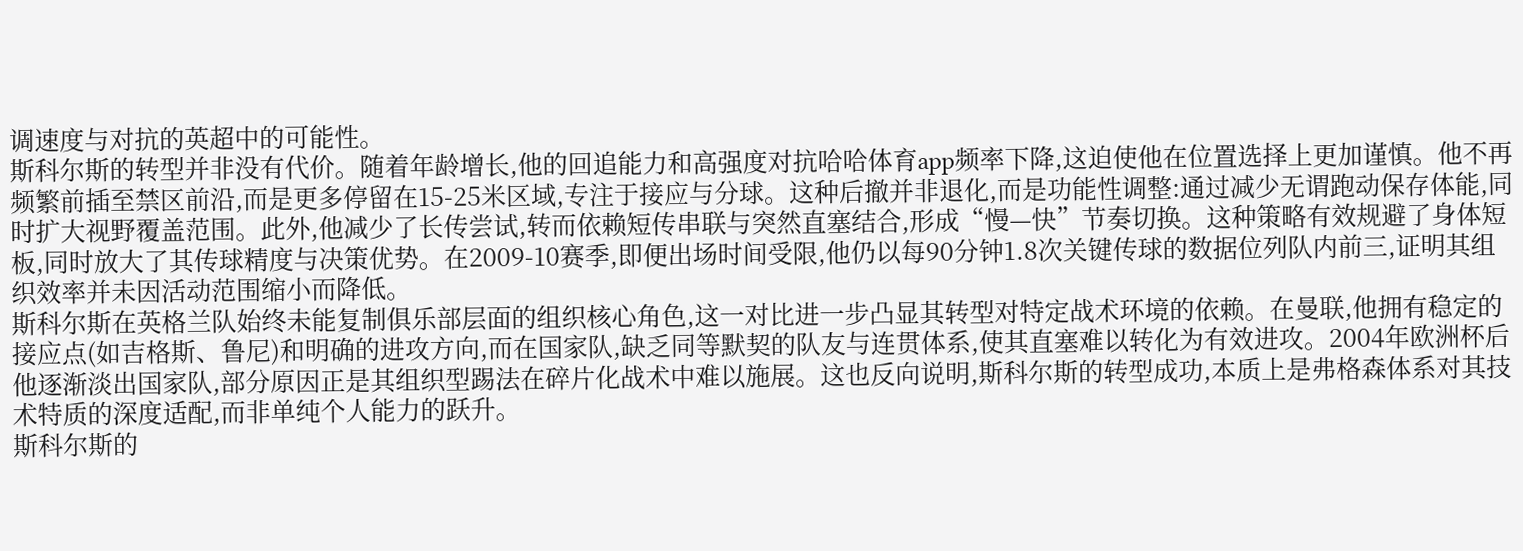调速度与对抗的英超中的可能性。
斯科尔斯的转型并非没有代价。随着年龄增长,他的回追能力和高强度对抗哈哈体育app频率下降,这迫使他在位置选择上更加谨慎。他不再频繁前插至禁区前沿,而是更多停留在15-25米区域,专注于接应与分球。这种后撤并非退化,而是功能性调整:通过减少无谓跑动保存体能,同时扩大视野覆盖范围。此外,他减少了长传尝试,转而依赖短传串联与突然直塞结合,形成“慢—快”节奏切换。这种策略有效规避了身体短板,同时放大了其传球精度与决策优势。在2009-10赛季,即便出场时间受限,他仍以每90分钟1.8次关键传球的数据位列队内前三,证明其组织效率并未因活动范围缩小而降低。
斯科尔斯在英格兰队始终未能复制俱乐部层面的组织核心角色,这一对比进一步凸显其转型对特定战术环境的依赖。在曼联,他拥有稳定的接应点(如吉格斯、鲁尼)和明确的进攻方向,而在国家队,缺乏同等默契的队友与连贯体系,使其直塞难以转化为有效进攻。2004年欧洲杯后他逐渐淡出国家队,部分原因正是其组织型踢法在碎片化战术中难以施展。这也反向说明,斯科尔斯的转型成功,本质上是弗格森体系对其技术特质的深度适配,而非单纯个人能力的跃升。
斯科尔斯的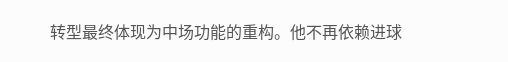转型最终体现为中场功能的重构。他不再依赖进球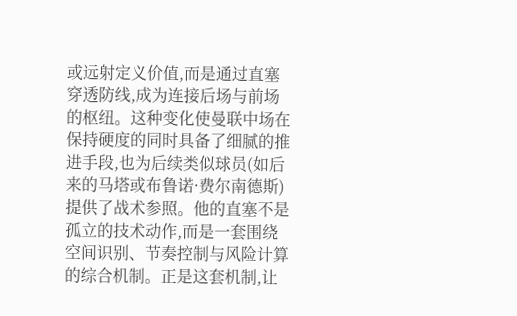或远射定义价值,而是通过直塞穿透防线,成为连接后场与前场的枢纽。这种变化使曼联中场在保持硬度的同时具备了细腻的推进手段,也为后续类似球员(如后来的马塔或布鲁诺·费尔南德斯)提供了战术参照。他的直塞不是孤立的技术动作,而是一套围绕空间识别、节奏控制与风险计算的综合机制。正是这套机制,让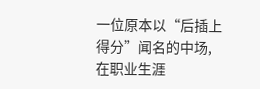一位原本以“后插上得分”闻名的中场,在职业生涯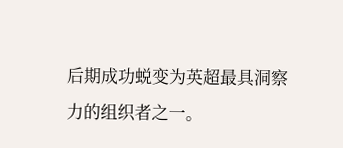后期成功蜕变为英超最具洞察力的组织者之一。